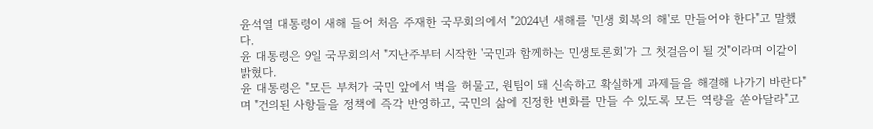윤석열 대통령이 새해 들어 처음 주재한 국무회의에서 "2024년 새해를 '민생 회복의 해'로 만들어야 한다"고 말했다.
윤 대통령은 9일 국무회의서 "지난주부터 시작한 '국민과 함께하는 민생토론회'가 그 첫걸음이 될 것"이라며 이같이 밝혔다.
윤 대통령은 "모든 부처가 국민 앞에서 벽을 허물고, 원팀이 돼 신속하고 확실하게 과제들을 해결해 나가기 바란다"며 "건의된 사항들을 정책에 즉각 반영하고, 국민의 삶에 진정한 변화를 만들 수 있도록 모든 역량을 쏟아달라"고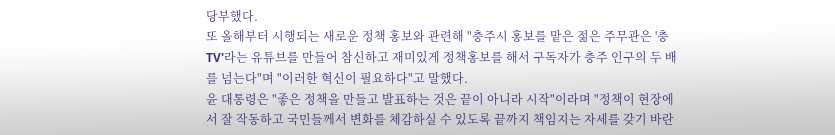당부했다.
또 올해부터 시행되는 새로운 정책 홍보와 관련해 "충주시 홍보를 맡은 젊은 주무관은 '충TV'라는 유튜브를 만들어 참신하고 재미있게 정책홍보를 해서 구독자가 충주 인구의 두 배를 넘는다"며 "이러한 혁신이 필요하다"고 말했다.
윤 대통령은 "좋은 정책을 만들고 발표하는 것은 끝이 아니라 시작"이라며 "정책이 현장에서 잘 작동하고 국민들께서 변화를 체감하실 수 있도록 끝까지 책임지는 자세를 갖기 바란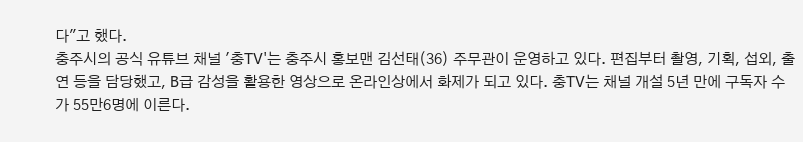다"고 했다.
충주시의 공식 유튜브 채널 '충TV'는 충주시 홍보맨 김선태(36) 주무관이 운영하고 있다. 편집부터 촬영, 기획, 섭외, 출연 등을 담당했고, B급 감성을 활용한 영상으로 온라인상에서 화제가 되고 있다. 충TV는 채널 개설 5년 만에 구독자 수가 55만6명에 이른다.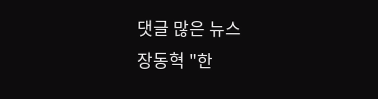댓글 많은 뉴스
장동혁 "한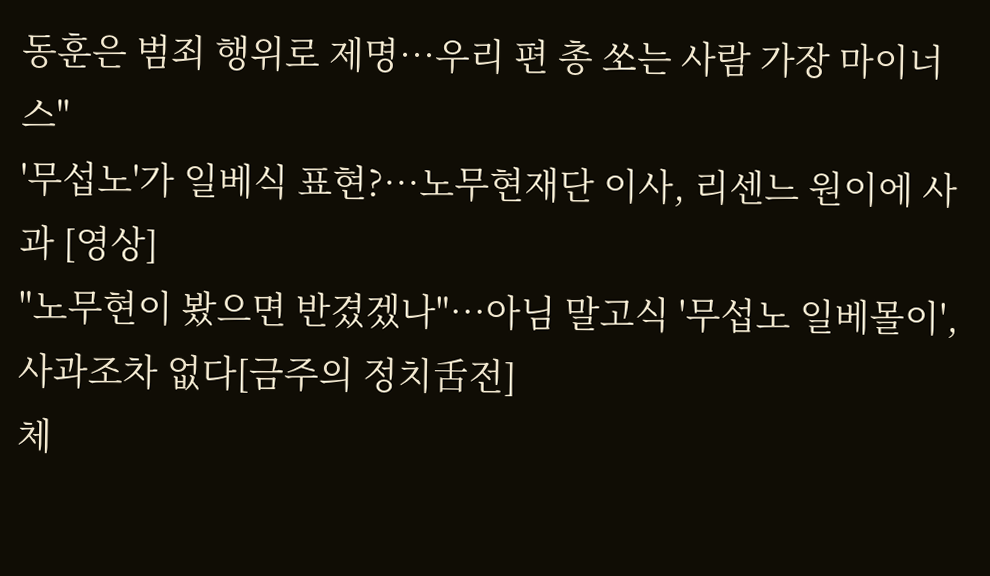동훈은 범죄 행위로 제명…우리 편 총 쏘는 사람 가장 마이너스"
'무섭노'가 일베식 표현?…노무현재단 이사, 리센느 원이에 사과 [영상]
"노무현이 봤으면 반겼겠나"…아님 말고식 '무섭노 일베몰이', 사과조차 없다[금주의 정치舌전]
체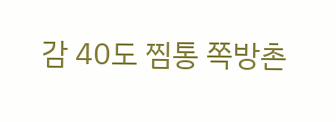감 40도 찜통 쪽방촌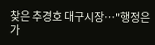찾은 추경호 대구시장…"행정은 가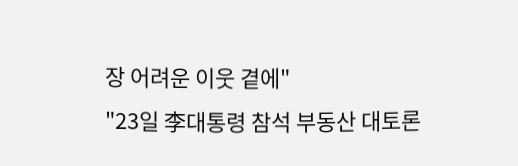장 어려운 이웃 곁에"
"23일 李대통령 참석 부동산 대토론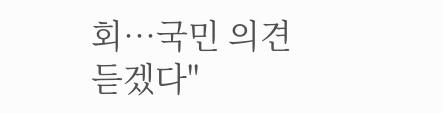회…국민 의견 듣겠다"